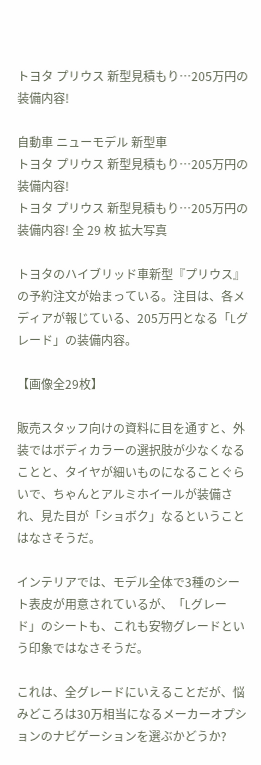トヨタ プリウス 新型見積もり…205万円の装備内容!

自動車 ニューモデル 新型車
トヨタ プリウス 新型見積もり…205万円の装備内容!
トヨタ プリウス 新型見積もり…205万円の装備内容! 全 29 枚 拡大写真

トヨタのハイブリッド車新型『プリウス』の予約注文が始まっている。注目は、各メディアが報じている、205万円となる「Lグレード」の装備内容。

【画像全29枚】

販売スタッフ向けの資料に目を通すと、外装ではボディカラーの選択肢が少なくなることと、タイヤが細いものになることぐらいで、ちゃんとアルミホイールが装備され、見た目が「ショボク」なるということはなさそうだ。

インテリアでは、モデル全体で3種のシート表皮が用意されているが、「Lグレード」のシートも、これも安物グレードという印象ではなさそうだ。

これは、全グレードにいえることだが、悩みどころは30万相当になるメーカーオプションのナビゲーションを選ぶかどうか?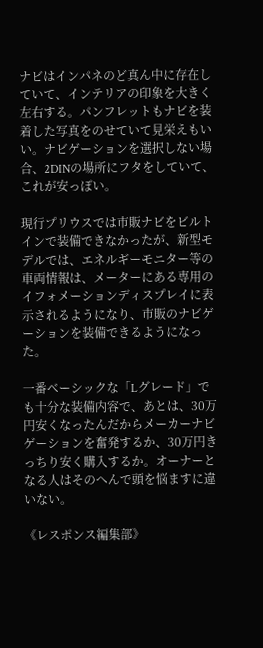ナビはインパネのど真ん中に存在していて、インテリアの印象を大きく左右する。パンフレットもナビを装着した写真をのせていて見栄えもいい。ナビゲーションを選択しない場合、2DINの場所にフタをしていて、これが安っぽい。

現行プリウスでは市販ナビをビルトインで装備できなかったが、新型モデルでは、エネルギーモニター等の車両情報は、メーターにある専用のイフォメーションディスプレイに表示されるようになり、市販のナビゲーションを装備できるようになった。

一番ベーシックな「Lグレード」でも十分な装備内容で、あとは、30万円安くなったんだからメーカーナビゲーションを奮発するか、30万円きっちり安く購入するか。オーナーとなる人はそのへんで頭を悩ますに違いない。

《レスポンス編集部》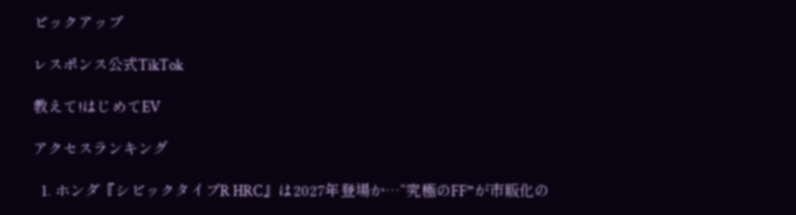ピックアップ

レスポンス公式TikTok

教えて!はじめてEV

アクセスランキング

  1. ホンダ『シビックタイプR HRC』は2027年登場か…“究極のFF”が市販化の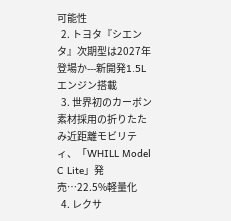可能性
  2. トヨタ『シエンタ』次期型は2027年登場か---新開発1.5Lエンジン搭載
  3. 世界初のカーボン素材採用の折りたたみ近距離モビリティ、「WHILL Model C Lite」発売…22.5%軽量化
  4. レクサ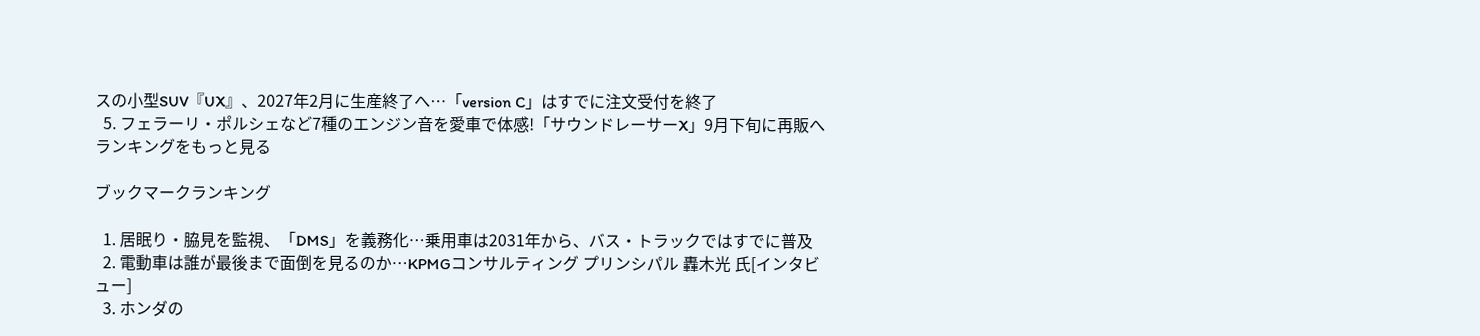スの小型SUV『UX』、2027年2月に生産終了へ…「version C」はすでに注文受付を終了
  5. フェラーリ・ポルシェなど7種のエンジン音を愛車で体感!「サウンドレーサーX」9月下旬に再販へ
ランキングをもっと見る

ブックマークランキング

  1. 居眠り・脇見を監視、「DMS」を義務化…乗用車は2031年から、バス・トラックではすでに普及
  2. 電動車は誰が最後まで面倒を見るのか…KPMGコンサルティング プリンシパル 轟木光 氏[インタビュー]
  3. ホンダの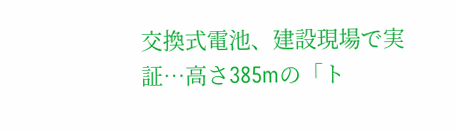交換式電池、建設現場で実証…高さ385mの「ト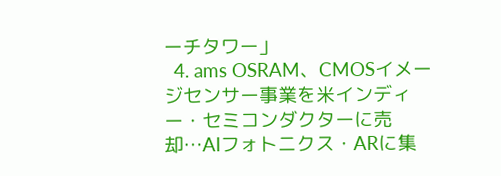ーチタワー」
  4. ams OSRAM、CMOSイメージセンサー事業を米インディー・セミコンダクターに売却…AIフォトニクス・ARに集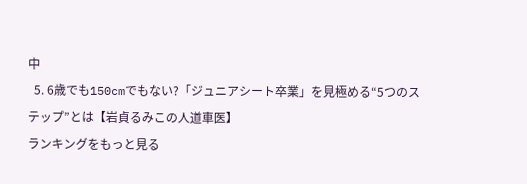中
  5. 6歳でも150cmでもない?「ジュニアシート卒業」を見極める“5つのステップ”とは【岩貞るみこの人道車医】
ランキングをもっと見る